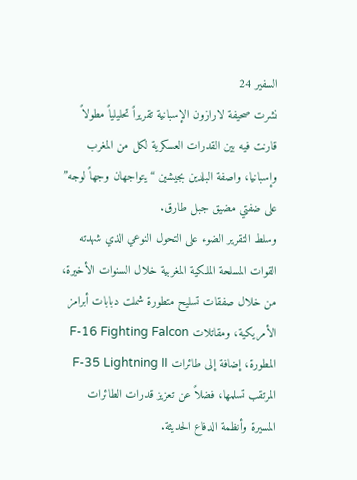السفير 24
نشرت صحيفة لارازون الإسبانية تقريراً تحليلياً مطولاً قارنت فيه بين القدرات العسكرية لكل من المغرب وإسبانيا، واصفة البلدين بجيشين “يتواجهان وجهاً لوجه” على ضفتي مضيق جبل طارق.
وسلط التقرير الضوء على التحول النوعي الذي شهدته القوات المسلحة الملكية المغربية خلال السنوات الأخيرة، من خلال صفقات تسليح متطورة شملت دبابات أبرامز الأمريكية، ومقاتلات F-16 Fighting Falcon المطورة، إضافة إلى طائرات F-35 Lightning II المرتقب تسلمها، فضلاً عن تعزيز قدرات الطائرات المسيرة وأنظمة الدفاع الحديثة.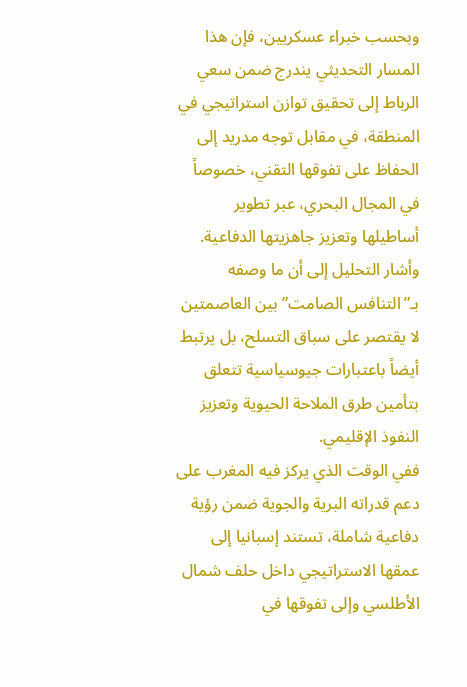وبحسب خبراء عسكريين، فإن هذا المسار التحديثي يندرج ضمن سعي الرباط إلى تحقيق توازن استراتيجي في المنطقة، في مقابل توجه مدريد إلى الحفاظ على تفوقها التقني، خصوصاً في المجال البحري، عبر تطوير أساطيلها وتعزيز جاهزيتها الدفاعية.
وأشار التحليل إلى أن ما وصفه بـ”التنافس الصامت” بين العاصمتين لا يقتصر على سباق التسلح، بل يرتبط أيضاً باعتبارات جيوسياسية تتعلق بتأمين طرق الملاحة الحيوية وتعزيز النفوذ الإقليمي.
ففي الوقت الذي يركز فيه المغرب على دعم قدراته البرية والجوية ضمن رؤية دفاعية شاملة، تستند إسبانيا إلى عمقها الاستراتيجي داخل حلف شمال الأطلسي وإلى تفوقها في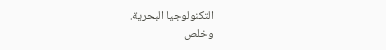التكنولوجيا البحرية.
وخلص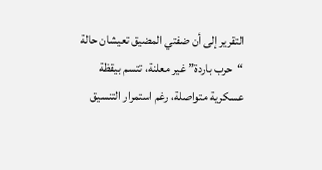التقرير إلى أن ضفتي المضيق تعيشان حالة “حرب باردة” غير معلنة، تتسم بيقظة عسكرية متواصلة، رغم استمرار التنسيق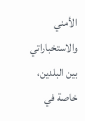الأمني والاستخباراتي بين البلدين، خاصة في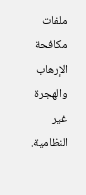ملفات مكافحة الإرهاب والهجرة غير النظامية.